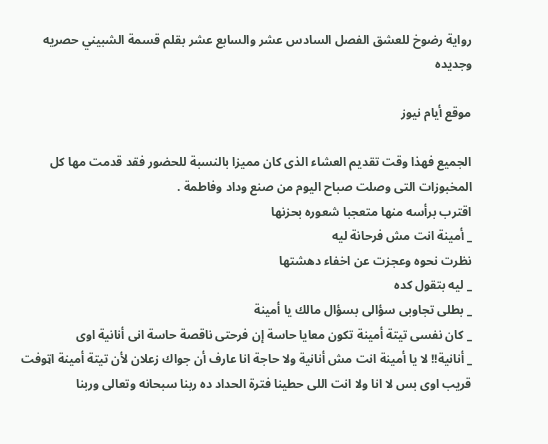رواية رضوخ للعشق الفصل السادس عشر والسابع عشر بقلم قسمة الشبيني حصريه وجديده

موقع أيام نيوز

الجميع فهذا وقت تقديم العشاء الذى كان مميزا بالنسبة للحضور فقد قدمت مها كل المخبوزات التى وصلت صباح اليوم من صنع وداد وفاطمة .
اقترب برأسه منها متعجبا شعوره بحزنها
_ أمينة انت مش فرحانة ليه
نظرت نحوه وعجزت عن اخفاء دهشتها
_ ليه بتقول كده
_ بطلى تجاوبى سؤالى بسؤال مالك يا أمينة
_ كان نفسى تيتة أمينة تكون معايا حاسة إن فرحتى ناقصة حاسة انى أنانية اوى
_ أنانية!! لا يا أمينة انت مش أنانية ولا حاجة انا عارف أن جواك زعلان لأن تيتة أمينة اټوفت قريب اوى بس لا انا ولا انت اللى حطينا فترة الحداد ده ربنا سبحانه وتعالى وربنا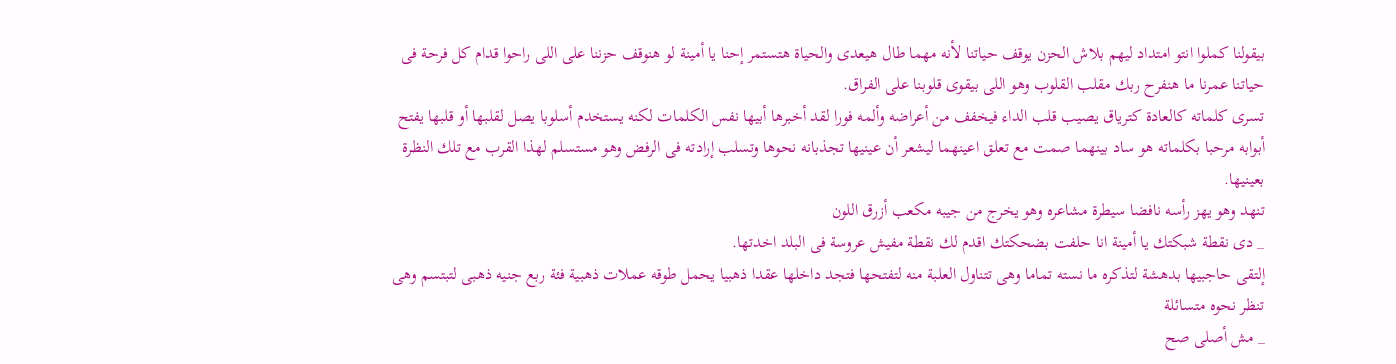بيقولنا كملوا انتو امتداد ليهم بلاش الحزن يوقف حياتنا لأنه مهما طال هيعدى والحياة هتستمر إحنا يا أمينة لو هنوقف حزننا على اللى راحوا قدام كل فرحة فى حياتنا عمرنا ما هنفرح ربك مقلب القلوب وهو اللى بيقوى قلوبنا على الفراق.
تسرى كلماته كالعادة كترياق يصيب قلب الداء فيخفف من أعراضه وألمه فورا لقد أخبرها أبيها نفس الكلمات لكنه يستخدم أسلوبا يصل لقلبها أو قلبها يفتح أبوابه مرحبا بكلماته هو ساد بينهما صمت مع تعلق اعينهما ليشعر أن عينيها تجذبانه نحوها وتسلب إرادته فى الرفض وهو مستسلم لهذا القرب مع تلك النظرة بعينيها.
تنهد وهو يهز رأسه نافضا سيطرة مشاعره وهو يخرج من جيبه مكعب أزرق اللون
_ دى نقطة شبكتك يا أمينة انا حلفت بضحكتك اقدم لك نقطة مفيش عروسة فى البلد اخدتها.
إلتقى حاجبيها بدهشة لتذكره ما نسته تماما وهى تتناول العلبة منه لتفتحها فتجد داخلها عقدا ذهبيا يحمل طوقه عملات ذهبية فئة ربع جنيه ذهبى لتبتسم وهى تنظر نحوه متسائلة
_ مش أصلى صح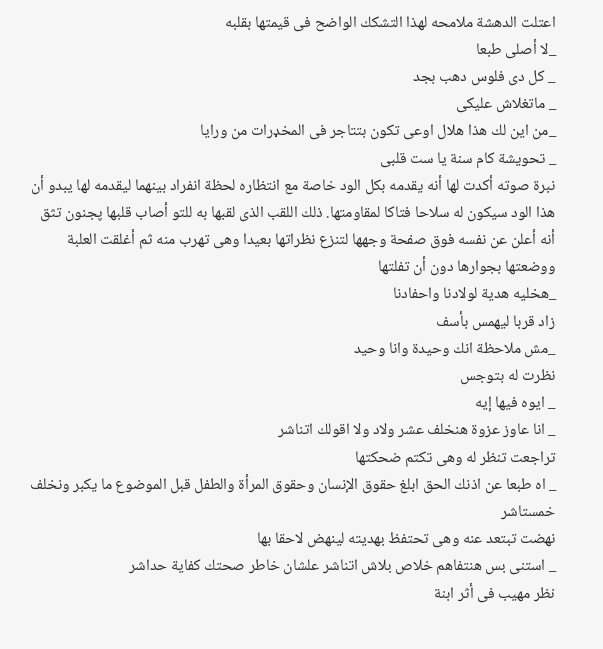اعتلت الدهشة ملامحه لهذا التشكك الواضح فى قيمتها بقلبه
_لا أصلى طبعا
_ كل دى فلوس دهب بجد
_ ماتغلاش عليكى
_من اين لك هذا هلال اوعى تكون بتتاجر فى المخډرات من ورايا
_ تحويشة كام سنة يا ست قلبى
نبرة صوته أكدت لها أنه يقدمه بكل الود خاصة مع انتظاره لحظة انفراد بينهما ليقدمه لها يبدو أن هذا الود سيكون له سلاحا فتاكا لمقاومتها. ذلك اللقب الذى لقبها به للتو أصاب قلبها پجنون تثق أنه أعلن عن نفسه فوق صفحة وجهها لتنزع نظراتها بعيدا وهى تهرب منه ثم أغلقت العلبة ووضعتها بجوارها دون أن تفلتها
_هخليه هدية لولادنا واحفادنا
زاد قربا ليهمس بأسف
_مش ملاحظة انك وحيدة وانا وحيد
نظرت له بتوجس
_ ايوه فيها إيه
_ انا عاوز عزوة هنخلف عشر ولاد ولا اقولك اتناشر
تراجعت تنظر له وهى تكتم ضحكتها
_ اه طبعا عن اذنك الحق ابلغ حقوق الإنسان وحقوق المرأة والطفل قبل الموضوع ما يكبر ونخلف خمستاشر
نهضت تبتعد عنه وهى تحتفظ بهديته لينهض لاحقا بها
_ استنى بس هنتفاهم خلاص بلاش اتناشر علشان خاطر صحتك كفاية حداشر
نظر مهيب فى أثر ابنة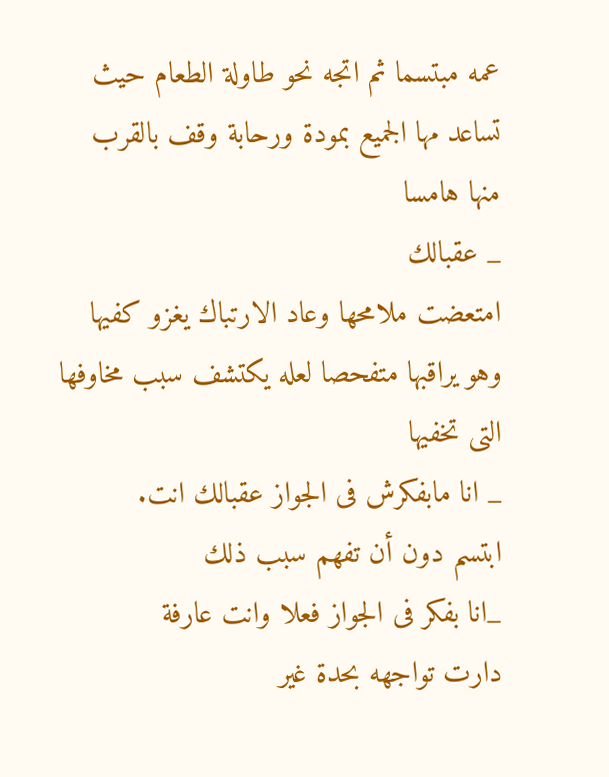عمه مبتسما ثم اتجه نحو طاولة الطعام حيث تساعد مها الجميع بمودة ورحابة وقف بالقرب منها هامسا
_ عقبالك
امتعضت ملامحها وعاد الارتباك يغزو كفيها وهو يراقبها متفحصا لعله يكتشف سبب مخاوفها التى تخفيها
_ انا مابفكرش فى الجواز عقبالك انت.
ابتسم دون أن تفهم سبب ذلك
_انا بفكر فى الجواز فعلا وانت عارفة
دارت تواجهه بحدة غير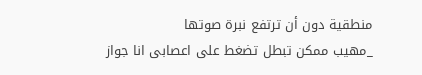منطقية دون أن ترتفع نبرة صوتها
_مهيب ممكن تبطل تضغط على اعصابى انا جواز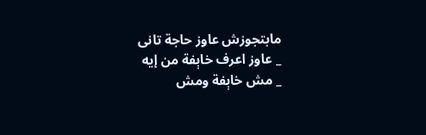مابتجوزش عاوز حاجة تانى
_ عاوز اعرف خاېفة من إيه
_ مش خاېفة ومش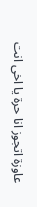عاوزة اتجوز انا حرة يا اخى انت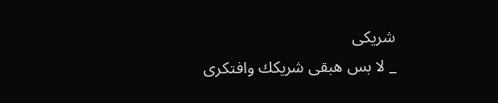شريكى
_ لا بس هبقى شريكك وافتكرى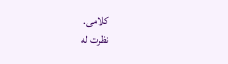كلامى.
نظرت له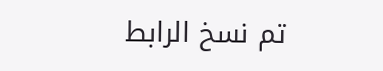تم نسخ الرابط